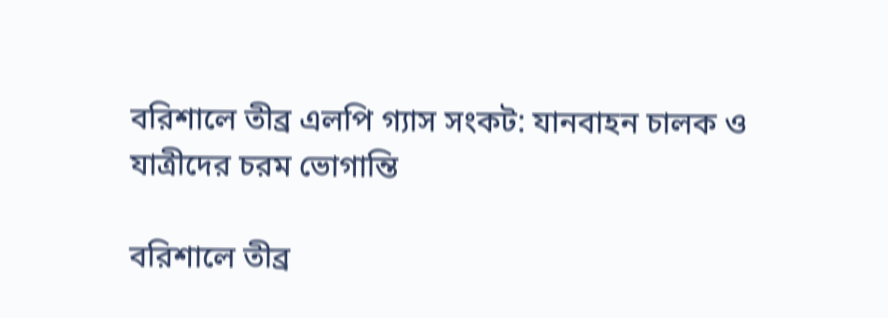বরিশালে তীব্র এলপি গ্যাস সংকট: যানবাহন চালক ও যাত্রীদের চরম ভোগান্তি

বরিশালে তীব্র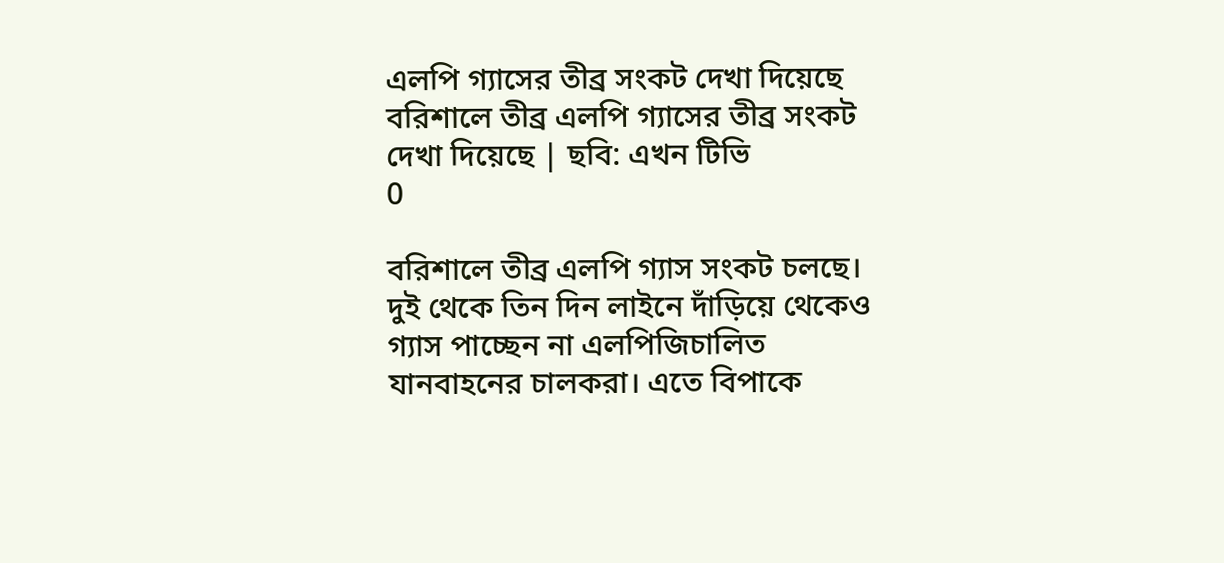এলপি গ্যাসের তীব্র সংকট দেখা দিয়েছে
বরিশালে তীব্র এলপি গ্যাসের তীব্র সংকট দেখা দিয়েছে | ছবি: এখন টিভি
0

বরিশালে তীব্র এলপি গ্যাস সংকট চলছে। দুই থেকে তিন দিন লাইনে দাঁড়িয়ে থেকেও গ্যাস পাচ্ছেন না এলপিজিচালিত যানবাহনের চালকরা। এতে বিপাকে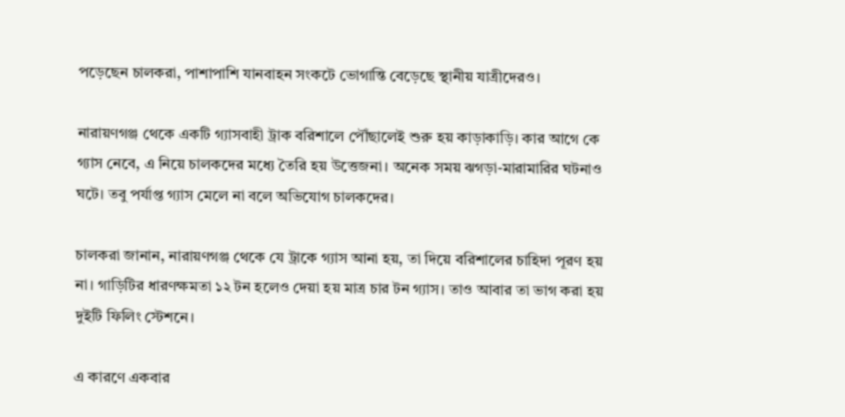পড়েছেন চালকরা, পাশাপাশি যানবাহন সংকটে ভোগান্তি বেড়েছে স্থানীয় যাত্রীদেরও।

নারায়ণগঞ্জ থেকে একটি গ্যাসবাহী ট্রাক বরিশালে পৌঁছালেই শুরু হয় কাড়াকাড়ি। কার আগে কে গ্যাস নেবে, এ নিয়ে চালকদের মধ্যে তৈরি হয় উত্তেজনা। অনেক সময় ঝগড়া-মারামারির ঘটনাও ঘটে। তবু পর্যাপ্ত গ্যাস মেলে না বলে অভিযোগ চালকদের।

চালকরা জানান, নারায়ণগঞ্জ থেকে যে ট্রাকে গ্যাস আনা হয়, তা দিয়ে বরিশালের চাহিদা পূরণ হয় না। গাড়িটির ধারণক্ষমতা ১২ টন হলেও দেয়া হয় মাত্র চার টন গ্যাস। তাও আবার তা ভাগ করা হয় দুইটি ফিলিং স্টেশনে।

এ কারণে একবার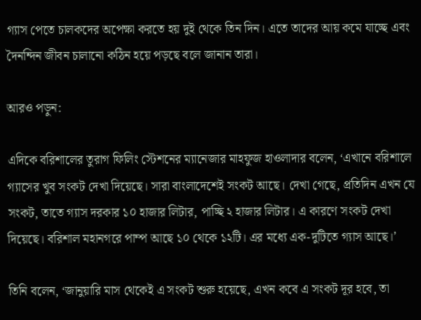গ্যাস পেতে চালকদের অপেক্ষা করতে হয় দুই থেকে তিন দিন। এতে তাদের আয় কমে যাচ্ছে এবং দৈনন্দিন জীবন চালানো কঠিন হয়ে পড়ছে বলে জানান তারা।

আরও পড়ুন:

এদিকে বরিশালের তুরাগ ফিলিং স্টেশনের ম্যানেজার মাহফুজ হাওলাদার বলেন, ‘এখানে বরিশালে গ্যাসের খুব সংকট দেখা দিয়েছে। সারা বাংলাদেশেই সংকট আছে। দেখা গেছে, প্রতিদিন এখন যে সংকট, তাতে গ্যাস দরকার ১০ হাজার লিটার, পাচ্ছি ২ হাজার লিটার। এ কারণে সংকট দেখা দিয়েছে। বরিশাল মহানগরে পাম্প আছে ১০ থেকে ১২টি। এর মধ্যে এক-দুটিতে গ্যাস আছে।’

তিনি বলেন, ‘জানুয়ারি মাস থেকেই এ সংকট শুরু হয়েছে, এখন কবে এ সংকট দূর হবে, তা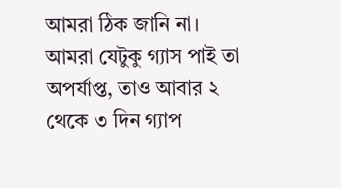আমরা ঠিক জানি না। আমরা যেটুকু গ্যাস পাই তা অপর্যাপ্ত, তাও আবার ২ থেকে ৩ দিন গ্যাপ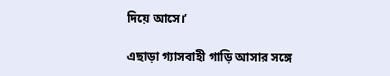দিয়ে আসে।’

এছাড়া গ্যাসবাহী গাড়ি আসার সঙ্গে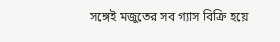সঙ্গেই মজুতের সব গ্যাস বিক্রি হয়ে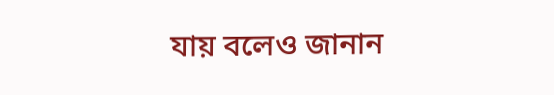যায় বলেও জানান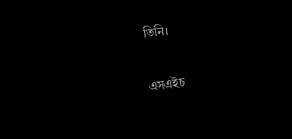তিনি।

এসএইচ